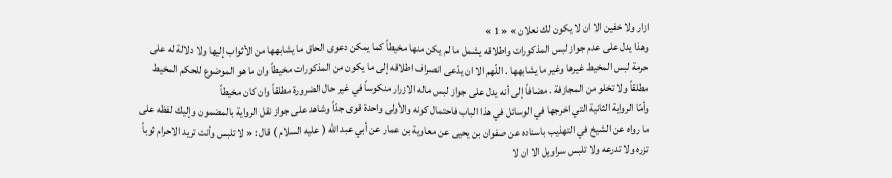ازار ولا خفين الا ان لا يكون لك نعلان » « 1 »
وهذا يدل على عدم جواز لبس المذكورات واطلاقه يشمل ما لم يكن منها مخيطاً كما يمكن دعوى الحاق ما يشابهها من الأثواب إليها ولا دلالة له على حرمة لبس المخيط غيرها وغير ما يشابهها . اللّهم الا ان يدّعى انصراف اطلاقه إلى ما يكون من المذكورات مخيطاً وان ما هو الموضوع للحكم المخيط مطلقاً ولا تخلو من المجازفة . مضافاً إلى أنه يدل على جواز لبس ماله الازرار منكوساً في غير حال الضرورة مطلقاً وان كان مخيطاً
وأمّا الرواية الثانية التي اخرجها في الوسائل في هذا الباب فاحتمال كونه والأولى واحدة قوى جدّاً وشاهد على جواز نقل الرواية بالمضمون وإليك لفظه على ما رواه عن الشيخ في التهذيب باسناده عن صفوان بن يحيى عن معاوية بن عمار عن أبي عبد الله ( عليه السلام ) قال : « لا تلبس وأنت تريد الاحرام ثوباً تزره ولا تدرعه ولا تلبس سراويل الا ان لا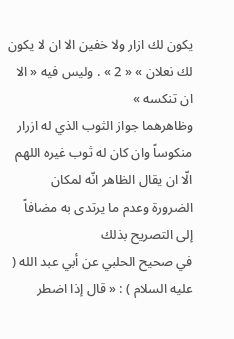يكون لك ازار ولا خفين الا ان لا يكون لك نعلان » « 2 » . وليس فيه « الا ان تنكسه »
وظاهرهما جواز الثوب الذي له ازرار منكوساً وان كان له ثوب غيره اللهم الّا ان يقال الظاهر انّه لمكان الضرورة وعدم ما يرتدى به مضافاً إلى التصريح بذلك
في صحيح الحلبي عن أبي عبد الله ( عليه السلام ) : « قال إذا اضطر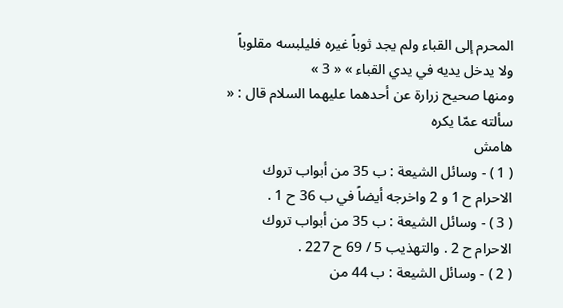المحرم إلى القباء ولم يجد ثوباً غيره فليلبسه مقلوباً ولا يدخل يديه في يدي القباء » « 3 »
ومنها صحيح زرارة عن أحدهما عليهما السلام قال : « سألته عمّا يكره
هامش
( 1 ) - وسائل الشيعة : ب 35 من أبواب تروك الاحرام ح 1 و 2 واخرجه أيضاً في ب 36 ح 1 .
( 3 ) - وسائل الشيعة : ب 35 من أبواب تروك الاحرام ح 2 . والتهذيب 5 / 69 ح 227 .
( 2 ) - وسائل الشيعة : ب 44 من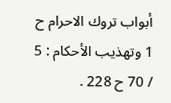أبواب تروك الاحرام ح 1 وتهذيب الأحكام : 5 / 70 ح 228 .